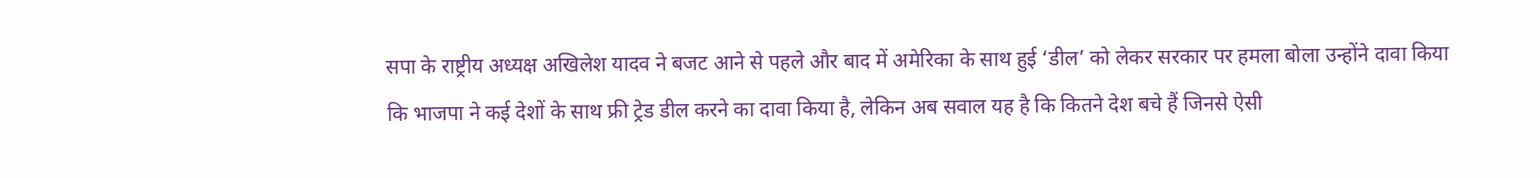सपा के राष्ट्रीय अध्यक्ष अखिलेश यादव ने बजट आने से पहले और बाद में अमेरिका के साथ हुई ‘डील’ को लेकर सरकार पर हमला बोला उन्होंने दावा किया कि भाजपा ने कई देशों के साथ फ्री ट्रेड डील करने का दावा किया है, लेकिन अब सवाल यह है कि कितने देश बचे हैं जिनसे ऐसी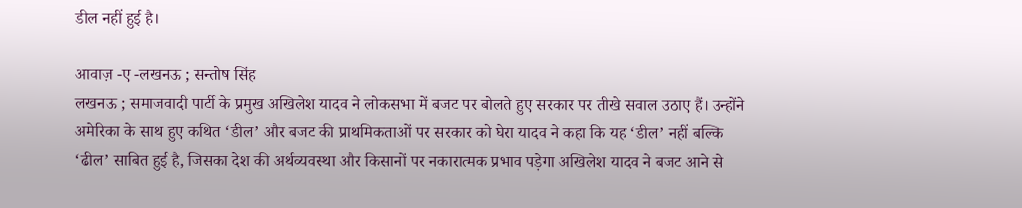डील नहीं हुई है।

आवाज़ -ए -लखनऊ ; सन्तोष सिंह
लखनऊ ; समाजवादी पार्टी के प्रमुख अखिलेश यादव ने लोकसभा में बजट पर बोलते हुए सरकार पर तीखे सवाल उठाए हैं। उन्होंने अमेरिका के साथ हुए कथित ‘डील’ और बजट की प्राथमिकताओं पर सरकार को घेरा यादव ने कहा कि यह ‘डील’ नहीं बल्कि ‘ढील’ साबित हुई है, जिसका देश की अर्थव्यवस्था और किसानों पर नकारात्मक प्रभाव पड़ेगा अखिलेश यादव ने बजट आने से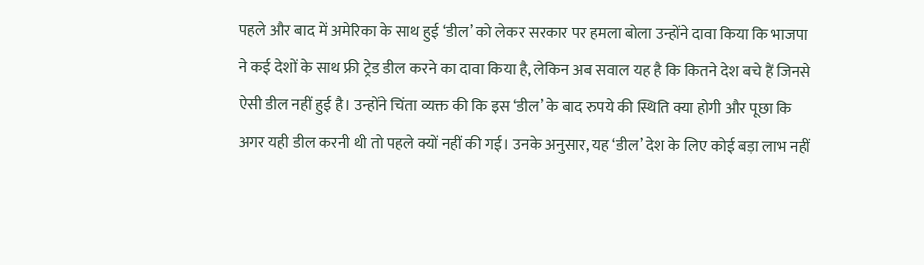पहले और बाद में अमेरिका के साथ हुई ‘डील’ को लेकर सरकार पर हमला बोला उन्होंने दावा किया कि भाजपा ने कई देशों के साथ फ्री ट्रेड डील करने का दावा किया है, लेकिन अब सवाल यह है कि कितने देश बचे हैं जिनसे ऐसी डील नहीं हुई है। उन्होंने चिंता व्यक्त की कि इस ‘डील’ के बाद रुपये की स्थिति क्या होगी और पूछा कि अगर यही डील करनी थी तो पहले क्यों नहीं की गई। उनके अनुसार, यह ‘डील’ देश के लिए कोई बड़ा लाभ नहीं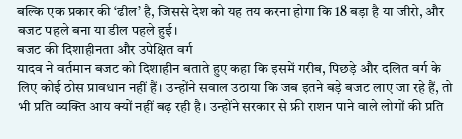बल्कि एक प्रकार की ‘ढील’ है, जिससे देश को यह तय करना होगा कि 18 बड़ा है या जीरो, और बजट पहले बना या डील पहले हुई।
बजट की दिशाहीनता और उपेक्षित वर्ग
यादव ने वर्तमान बजट को दिशाहीन बताते हुए कहा कि इसमें गरीब, पिछड़े और दलित वर्ग के लिए कोई ठोस प्रावधान नहीं हैं। उन्होंने सवाल उठाया कि जब इतने बड़े बजट लाए जा रहे हैं, तो भी प्रति व्यक्ति आय क्यों नहीं बढ़ रही है। उन्होंने सरकार से फ्री राशन पाने वाले लोगों की प्रति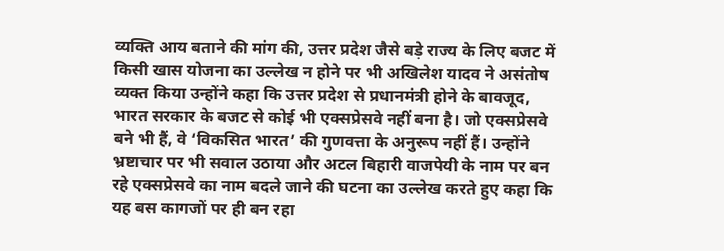व्यक्ति आय बताने की मांग की, उत्तर प्रदेश जैसे बड़े राज्य के लिए बजट में किसी खास योजना का उल्लेख न होने पर भी अखिलेश यादव ने असंतोष व्यक्त किया उन्होंने कहा कि उत्तर प्रदेश से प्रधानमंत्री होने के बावजूद, भारत सरकार के बजट से कोई भी एक्सप्रेसवे नहीं बना है। जो एक्सप्रेसवे बने भी हैं, वे ‘विकसित भारत’ की गुणवत्ता के अनुरूप नहीं हैं। उन्होंने भ्रष्टाचार पर भी सवाल उठाया और अटल बिहारी वाजपेयी के नाम पर बन रहे एक्सप्रेसवे का नाम बदले जाने की घटना का उल्लेख करते हुए कहा कि यह बस कागजों पर ही बन रहा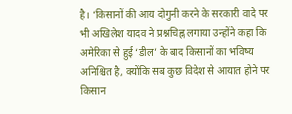है। ‘किसानों की आय दोगुनी करने के सरकारी वादे पर भी अखिलेश यादव ने प्रश्नचिह्न लगाया उन्होंने कहा कि अमेरिका से हुई ‘डील’ के बाद किसानों का भविष्य अनिश्चित है, क्योंकि सब कुछ विदेश से आयात होने पर किसान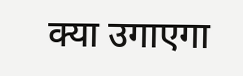क्या उगाएगा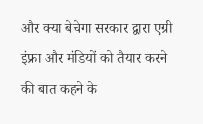और क्या बेचेगा सरकार द्वारा एग्री इंफ्रा और मंडियों को तैयार करने की बात कहने के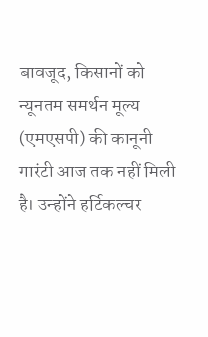बावजूद, किसानों को न्यूनतम समर्थन मूल्य (एमएसपी) की कानूनी गारंटी आज तक नहीं मिली है। उन्होंने हर्टिकल्चर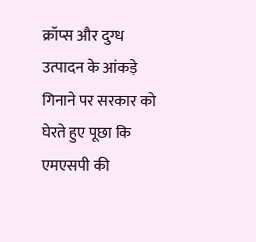क्रॉप्स और दुग्ध उत्पादन के आंकड़े गिनाने पर सरकार को घेरते हुए पूछा कि एमएसपी की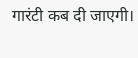गारंटी कब दी जाएगी।